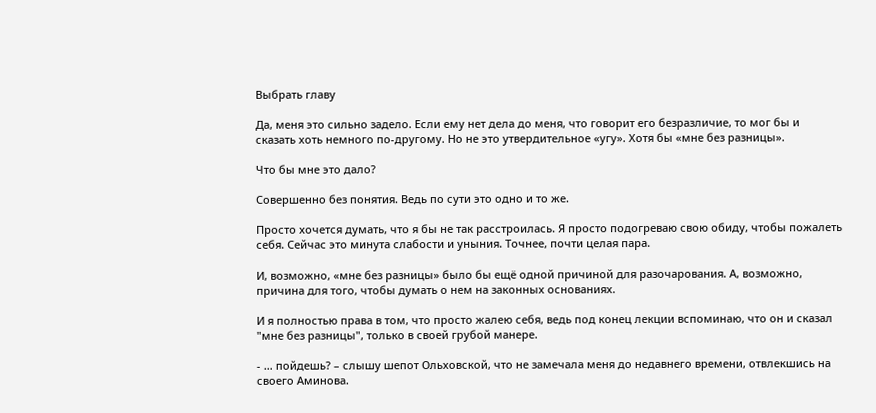Выбрать главу

Да, меня это сильно задело. Если ему нет дела до меня, что говорит его безразличие, то мог бы и сказать хоть немного по-другому. Но не это утвердительное «угу». Хотя бы «мне без разницы».

Что бы мне это дало?

Совершенно без понятия. Ведь по сути это одно и то же.

Просто хочется думать, что я бы не так расстроилась. Я просто подогреваю свою обиду, чтобы пожалеть себя. Сейчас это минута слабости и уныния. Точнее, почти целая пара.

И, возможно, «мне без разницы» было бы ещё одной причиной для разочарования. А, возможно, причина для того, чтобы думать о нем на законных основаниях.

И я полностью права в том, что просто жалею себя, ведь под конец лекции вспоминаю, что он и сказал "мне без разницы", только в своей грубой манере.

- … пойдешь? – слышу шепот Ольховской, что не замечала меня до недавнего времени, отвлекшись на своего Аминова.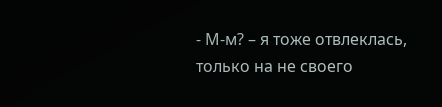- М-м? – я тоже отвлеклась, только на не своего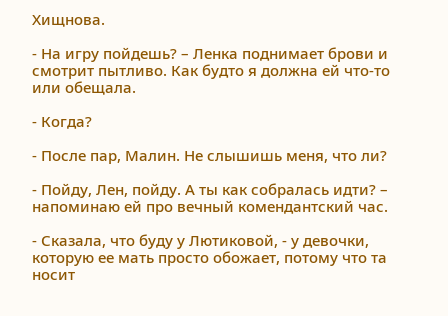Хищнова.

- На игру пойдешь? – Ленка поднимает брови и смотрит пытливо. Как будто я должна ей что-то или обещала.

- Когда?

- После пар, Малин. Не слышишь меня, что ли?

- Пойду, Лен, пойду. А ты как собралась идти? – напоминаю ей про вечный комендантский час.

- Сказала, что буду у Лютиковой, - у девочки, которую ее мать просто обожает, потому что та носит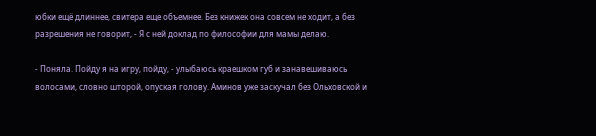юбки ещё длиннее, свитера еще объемнее. Без книжек она совсем не ходит, а без разрешения не говорит, - Я с ней доклад по философии для мамы делаю.

- Поняла. Пойду я на игру, пойду, - улыбаюсь краешком губ и занавешиваюсь волосами, словно шторой, опуская голову. Аминов уже заскучал без Ольховской и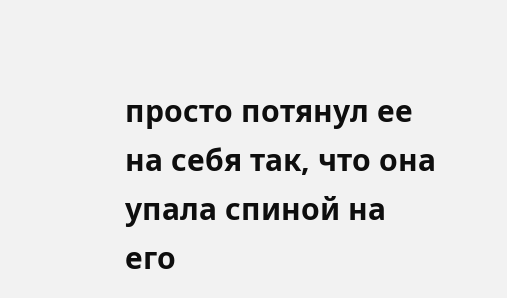просто потянул ее на себя так, что она упала спиной на его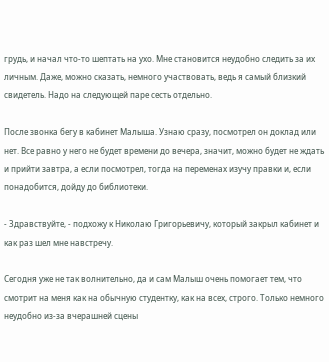грудь, и начал что-то шептать на ухо. Мне становится неудобно следить за их личным. Даже, можно сказать, немного участвовать, ведь я самый близкий свидетель. Надо на следующей паре сесть отдельно.

После звонка бегу в кабинет Малыша. Узнаю сразу, посмотрел он доклад или нет. Все равно у него не будет времени до вечера, значит, можно будет не ждать и прийти завтра, а если посмотрел, тогда на переменах изучу правки и, если понадобится, дойду до библиотеки.

- Здравствуйте, - подхожу к Николаю Григорьевичу, который закрыл кабинет и как раз шел мне навстречу.

Сегодня уже не так волнительно, да и сам Малыш очень помогает тем, что смотрит на меня как на обычную студентку, как на всех, строго. Только немного неудобно из-за вчерашней сцены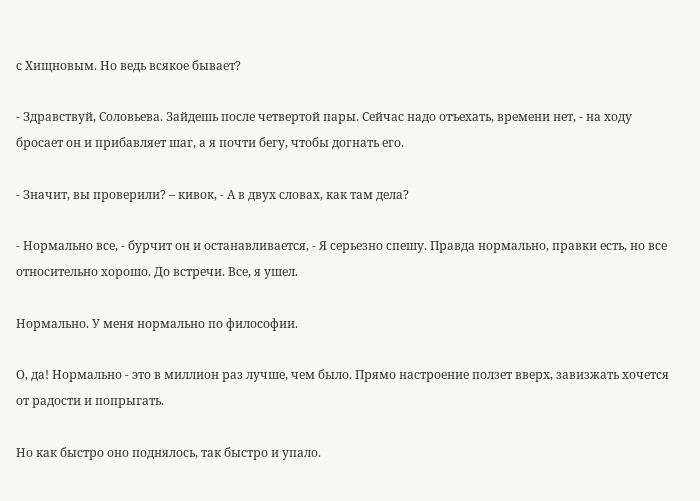с Хищновым. Но ведь всякое бывает?

- Здравствуй, Соловьева. Зайдешь после четвертой пары. Сейчас надо отъехать, времени нет, - на ходу бросает он и прибавляет шаг, а я почти бегу, чтобы догнать его.

- Значит, вы проверили? – кивок, - А в двух словах, как там дела?

- Нормально все, - бурчит он и останавливается, - Я серьезно спешу. Правда нормально, правки есть, но все относительно хорошо. До встречи. Все, я ушел.

Нормально. У меня нормально по философии.

О, да! Нормально - это в миллион раз лучше, чем было. Прямо настроение ползет вверх, завизжать хочется от радости и попрыгать.

Но как быстро оно поднялось, так быстро и упало.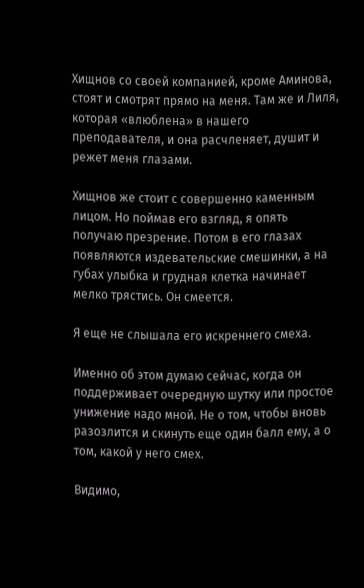Хищнов со своей компанией, кроме Аминова, стоят и смотрят прямо на меня. Там же и Лиля, которая «влюблена» в нашего преподавателя, и она расчленяет, душит и режет меня глазами.

Хищнов же стоит с совершенно каменным лицом. Но поймав его взгляд, я опять получаю презрение. Потом в его глазах появляются издевательские смешинки, а на губах улыбка и грудная клетка начинает мелко трястись. Он смеется.

Я еще не слышала его искреннего смеха.

Именно об этом думаю сейчас, когда он поддерживает очередную шутку или простое унижение надо мной. Не о том, чтобы вновь разозлится и скинуть еще один балл ему, а о том, какой у него смех.

Видимо,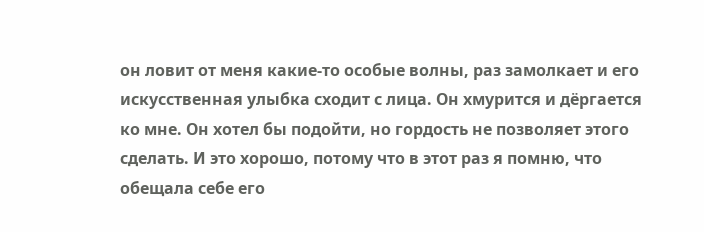он ловит от меня какие-то особые волны, раз замолкает и его искусственная улыбка сходит с лица. Он хмурится и дёргается ко мне. Он хотел бы подойти, но гордость не позволяет этого сделать. И это хорошо, потому что в этот раз я помню, что обещала себе его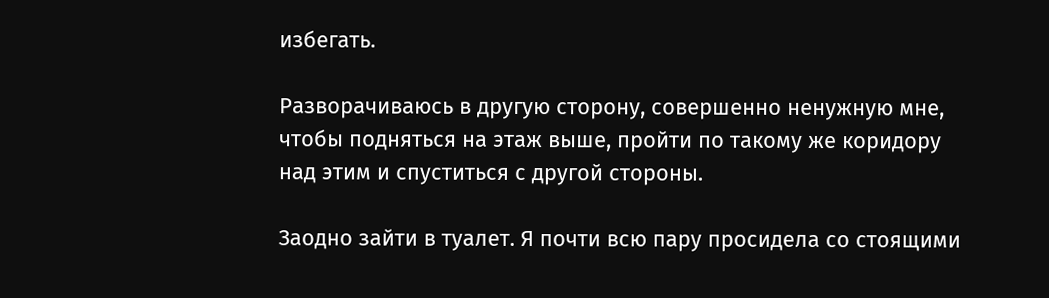избегать.

Разворачиваюсь в другую сторону, совершенно ненужную мне, чтобы подняться на этаж выше, пройти по такому же коридору над этим и спуститься с другой стороны.

Заодно зайти в туалет. Я почти всю пару просидела со стоящими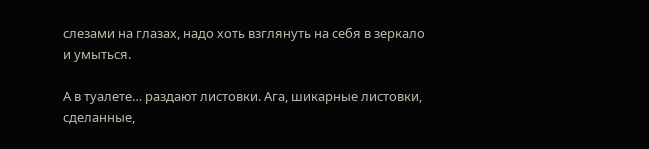слезами на глазах, надо хоть взглянуть на себя в зеркало и умыться.

А в туалете… раздают листовки. Ага, шикарные листовки, сделанные,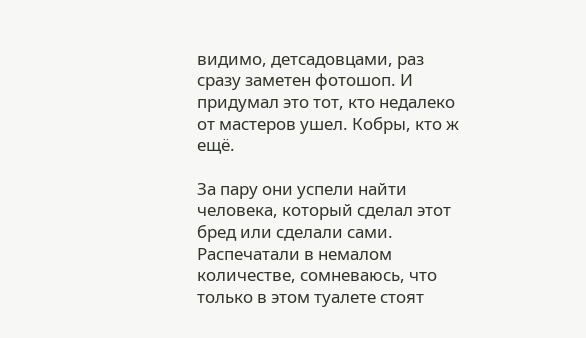видимо, детсадовцами, раз сразу заметен фотошоп. И придумал это тот, кто недалеко от мастеров ушел. Кобры, кто ж ещё.

За пару они успели найти человека, который сделал этот бред или сделали сами. Распечатали в немалом количестве, сомневаюсь, что только в этом туалете стоят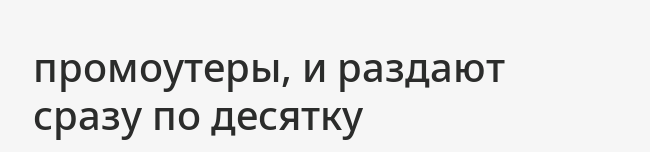промоутеры, и раздают сразу по десятку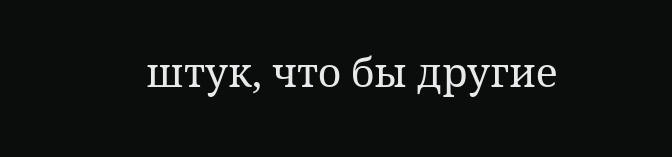штук, что бы другие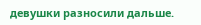девушки разносили дальше.